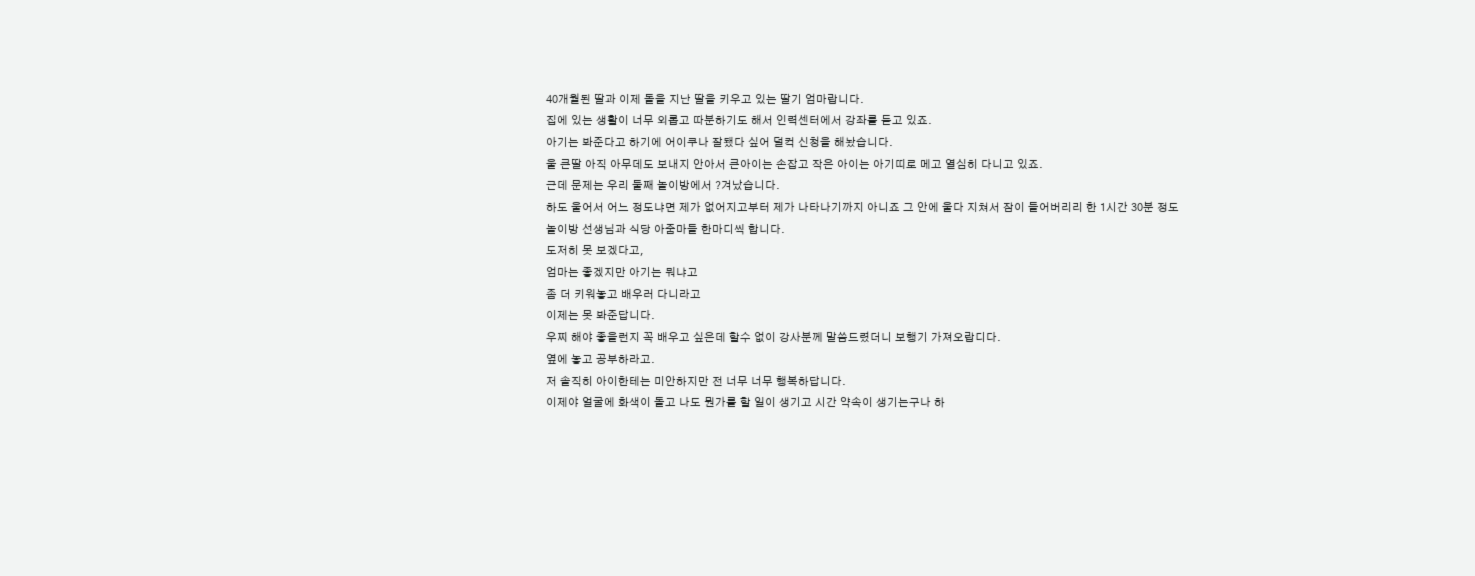40개월된 딸과 이제 돌을 지난 딸을 키우고 있는 딸기 엄마랍니다.
집에 있는 생활이 너무 외롭고 따분하기도 해서 인력센터에서 강좌를 듣고 있죠.
아기는 봐준다고 하기에 어이쿠나 잘됐다 싶어 덜컥 신청을 해놨습니다.
울 큰딸 아직 아무데도 보내지 안아서 큰아이는 손잡고 작은 아이는 아기띠로 메고 열심히 다니고 있죠.
근데 문제는 우리 둘째 놀이방에서 ?겨났습니다.
하도 울어서 어느 정도냐면 제가 없어지고부터 제가 나타나기까지 아니죠 그 안에 울다 지쳐서 잠이 들어버리리 한 1시간 30분 정도
놀이방 선생님과 식당 아줌마들 한마디씩 합니다.
도저히 못 보겠다고,
엄마는 좋겠지만 아기는 뭐냐고
좀 더 키워놓고 배우러 다니라고
이제는 못 봐준답니다.
우찌 해야 좋을런지 꼭 배우고 싶은데 할수 없이 강사분께 말씀드렸더니 보행기 가져오랍디다.
옆에 놓고 공부하라고.
저 솔직히 아이한테는 미안하지만 전 너무 너무 행복하답니다.
이제야 얼굴에 화색이 돌고 나도 뭔가를 할 일이 생기고 시간 약속이 생기는구나 하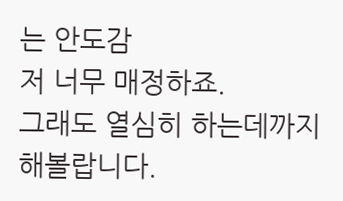는 안도감
저 너무 매정하죠.
그래도 열심히 하는데까지 해볼랍니다.